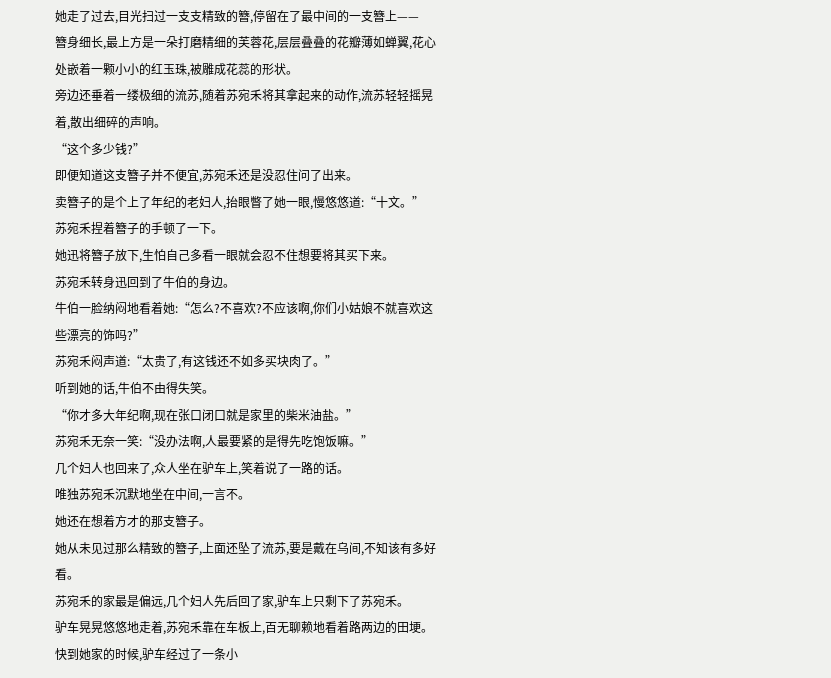她走了过去,目光扫过一支支精致的簪,停留在了最中间的一支簪上——
簪身细长,最上方是一朵打磨精细的芙蓉花,层层叠叠的花瓣薄如蝉翼,花心处嵌着一颗小小的红玉珠,被雕成花蕊的形状。
旁边还垂着一缕极细的流苏,随着苏宛禾将其拿起来的动作,流苏轻轻摇晃着,散出细碎的声响。
“这个多少钱?”
即便知道这支簪子并不便宜,苏宛禾还是没忍住问了出来。
卖簪子的是个上了年纪的老妇人,抬眼瞥了她一眼,慢悠悠道:“十文。”
苏宛禾捏着簪子的手顿了一下。
她迅将簪子放下,生怕自己多看一眼就会忍不住想要将其买下来。
苏宛禾转身迅回到了牛伯的身边。
牛伯一脸纳闷地看着她:“怎么?不喜欢?不应该啊,你们小姑娘不就喜欢这些漂亮的饰吗?”
苏宛禾闷声道:“太贵了,有这钱还不如多买块肉了。”
听到她的话,牛伯不由得失笑。
“你才多大年纪啊,现在张口闭口就是家里的柴米油盐。”
苏宛禾无奈一笑:“没办法啊,人最要紧的是得先吃饱饭嘛。”
几个妇人也回来了,众人坐在驴车上,笑着说了一路的话。
唯独苏宛禾沉默地坐在中间,一言不。
她还在想着方才的那支簪子。
她从未见过那么精致的簪子,上面还坠了流苏,要是戴在乌间,不知该有多好看。
苏宛禾的家最是偏远,几个妇人先后回了家,驴车上只剩下了苏宛禾。
驴车晃晃悠悠地走着,苏宛禾靠在车板上,百无聊赖地看着路两边的田埂。
快到她家的时候,驴车经过了一条小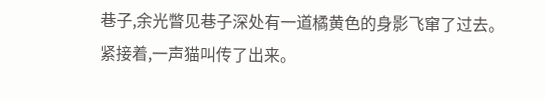巷子,余光瞥见巷子深处有一道橘黄色的身影飞窜了过去。
紧接着,一声猫叫传了出来。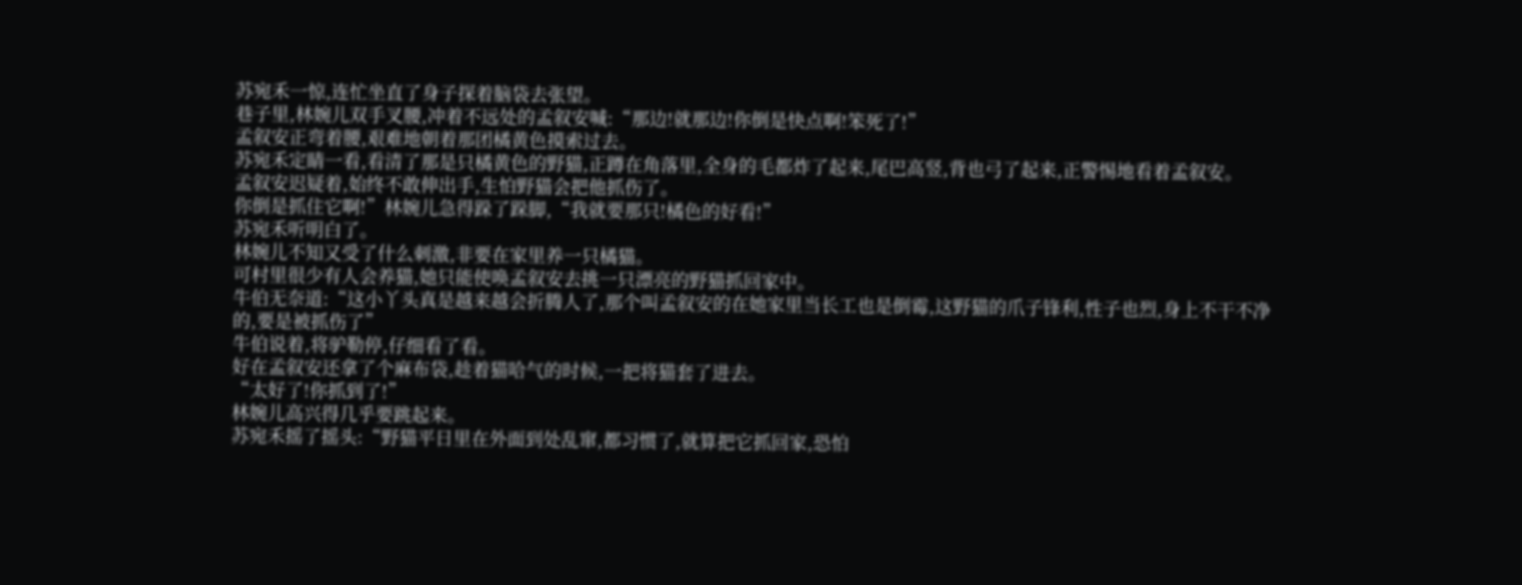苏宛禾一惊,连忙坐直了身子探着脑袋去张望。
巷子里,林婉儿双手叉腰,冲着不远处的孟叙安喊:“那边!就那边!你倒是快点啊!笨死了!”
孟叙安正弯着腰,艰难地朝着那团橘黄色摸索过去。
苏宛禾定睛一看,看清了那是只橘黄色的野猫,正蹲在角落里,全身的毛都炸了起来,尾巴高竖,背也弓了起来,正警惕地看着孟叙安。
孟叙安迟疑着,始终不敢伸出手,生怕野猫会把他抓伤了。
你倒是抓住它啊!”林婉儿急得跺了跺脚,“我就要那只!橘色的好看!”
苏宛禾听明白了。
林婉儿不知又受了什么刺激,非要在家里养一只橘猫。
可村里很少有人会养猫,她只能使唤孟叙安去挑一只漂亮的野猫抓回家中。
牛伯无奈道:“这小丫头真是越来越会折腾人了,那个叫孟叙安的在她家里当长工也是倒霉,这野猫的爪子锋利,性子也烈,身上不干不净的,要是被抓伤了”
牛伯说着,将驴勒停,仔细看了看。
好在孟叙安还拿了个麻布袋,趁着猫哈气的时候,一把将猫套了进去。
“太好了!你抓到了!”
林婉儿高兴得几乎要跳起来。
苏宛禾摇了摇头:“野猫平日里在外面到处乱窜,都习惯了,就算把它抓回家,恐怕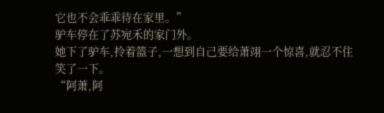它也不会乖乖待在家里。”
驴车停在了苏宛禾的家门外。
她下了驴车,拎着篮子,一想到自己要给萧翊一个惊喜,就忍不住笑了一下。
“阿萧,阿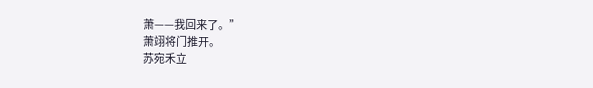萧——我回来了。”
萧翊将门推开。
苏宛禾立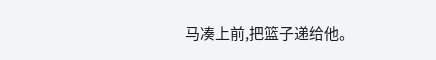马凑上前,把篮子递给他。